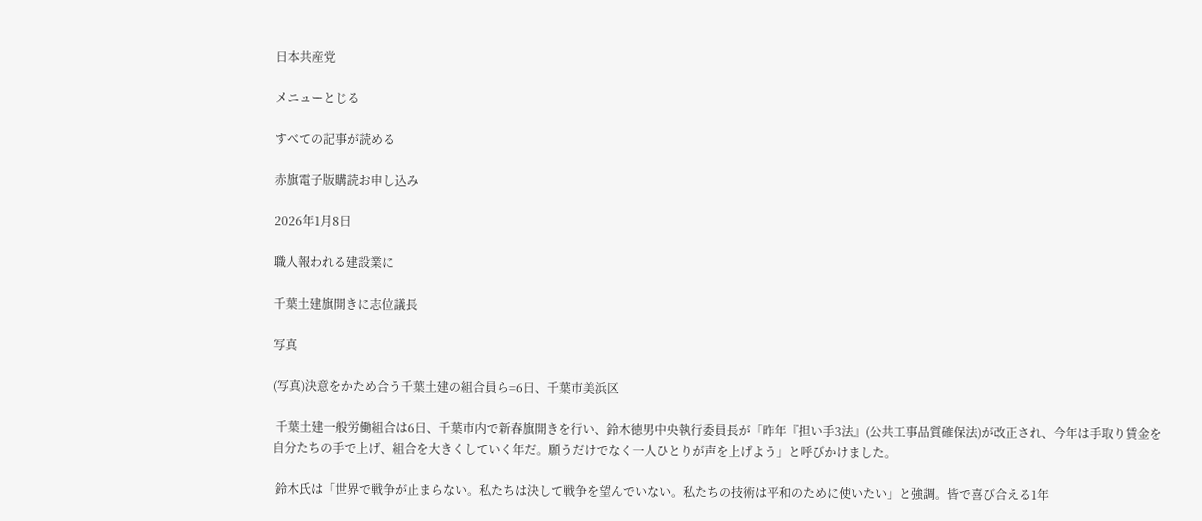日本共産党

メニューとじる

すべての記事が読める

赤旗電子版購読お申し込み

2026年1月8日

職人報われる建設業に

千葉土建旗開きに志位議長

写真

(写真)決意をかため合う千葉土建の組合員ら=6日、千葉市美浜区

 千葉土建一般労働組合は6日、千葉市内で新春旗開きを行い、鈴木徳男中央執行委員長が「昨年『担い手3法』(公共工事品質確保法)が改正され、今年は手取り賃金を自分たちの手で上げ、組合を大きくしていく年だ。願うだけでなく一人ひとりが声を上げよう」と呼びかけました。

 鈴木氏は「世界で戦争が止まらない。私たちは決して戦争を望んでいない。私たちの技術は平和のために使いたい」と強調。皆で喜び合える1年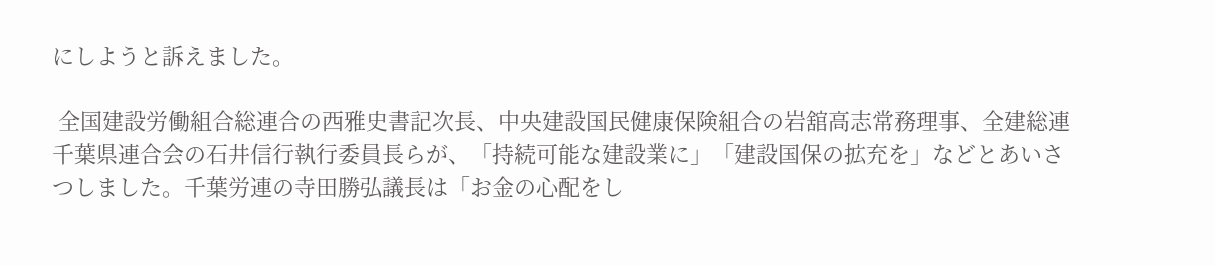にしようと訴えました。

 全国建設労働組合総連合の西雅史書記次長、中央建設国民健康保険組合の岩舘高志常務理事、全建総連千葉県連合会の石井信行執行委員長らが、「持続可能な建設業に」「建設国保の拡充を」などとあいさつしました。千葉労連の寺田勝弘議長は「お金の心配をし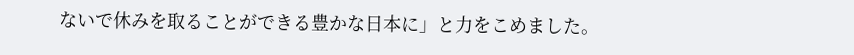ないで休みを取ることができる豊かな日本に」と力をこめました。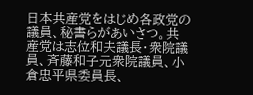日本共産党をはじめ各政党の議員、秘書らがあいさつ。共産党は志位和夫議長・衆院議員、斉藤和子元衆院議員、小倉忠平県委員長、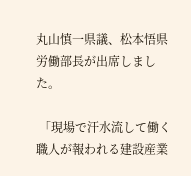丸山慎一県議、松本悟県労働部長が出席しました。

 「現場で汗水流して働く職人が報われる建設産業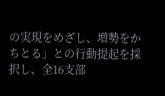の実現をめざし、増勢をかちとる」との行動提起を採択し、全16支部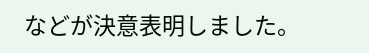などが決意表明しました。